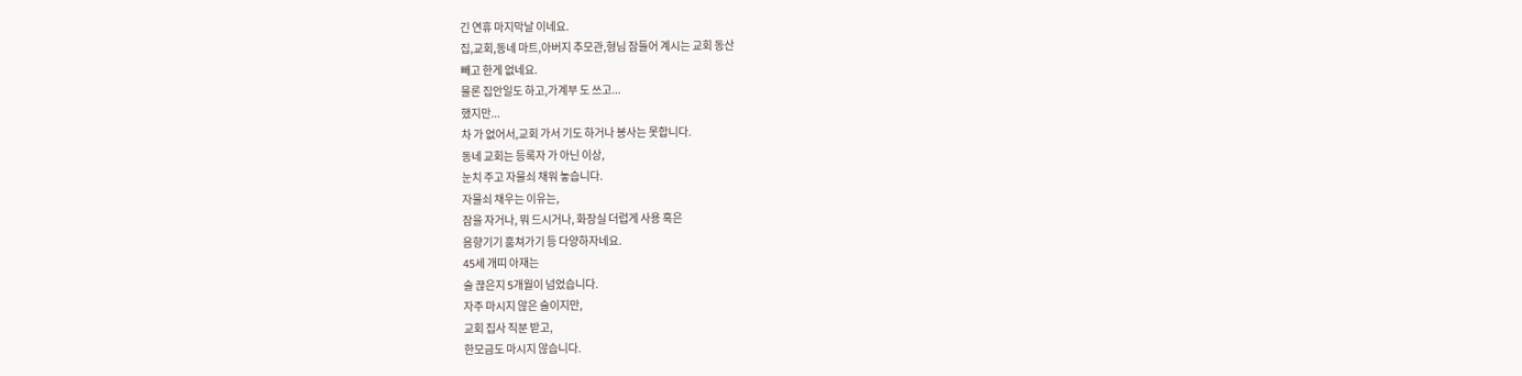긴 연휴 마지막날 이네요.
집,교회,동네 마트,아버지 추모관,형님 잠들어 계시는 교회 동산
빼고 한게 없네요.
물론 집안일도 하고,가계부 도 쓰고...
했지만...
차 가 없어서,교회 가서 기도 하거나 봉사는 못합니다.
동네 교회는 등록자 가 아닌 이상,
눈치 주고 자물쇠 채워 놓습니다.
자물쇠 채우는 이유는,
잠을 자거나, 뭐 드시거나, 화장실 더럽게 사용 혹은
음향기기 훔쳐가기 등 다양하자네요.
45세 개띠 아재는
술 끊은지 5개월이 넘었습니다.
자주 마시지 않은 술이지만,
교회 집사 직분 받고,
한모금도 마시지 않습니다.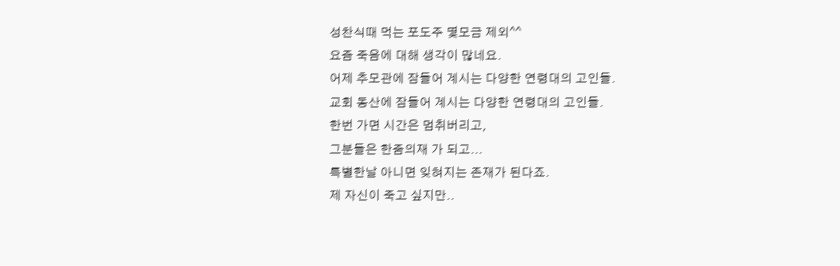성찬식때 먹는 포도주 몇모금 제외^^
요즘 죽음에 대해 생각이 많네요.
어제 추모관에 잠들어 계시는 다양한 연령대의 고인들.
교회 동산에 잠들어 계시는 다양한 연령대의 고인들.
한번 가면 시간은 멈취버리고,
그분들은 한줌의재 가 되고...
특별한날 아니면 잊혀지는 존재가 된다죠.
제 자신이 죽고 싶지만..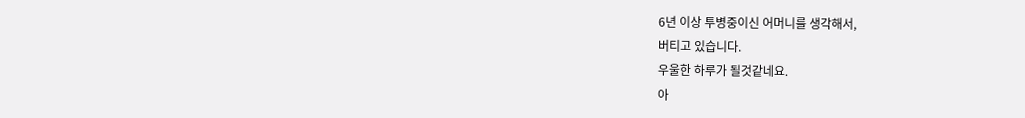6년 이상 투병중이신 어머니를 생각해서,
버티고 있습니다.
우울한 하루가 될것같네요.
아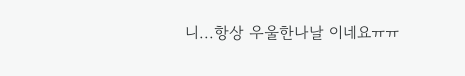니...항상 우울한나날 이네요ㅠㅠ